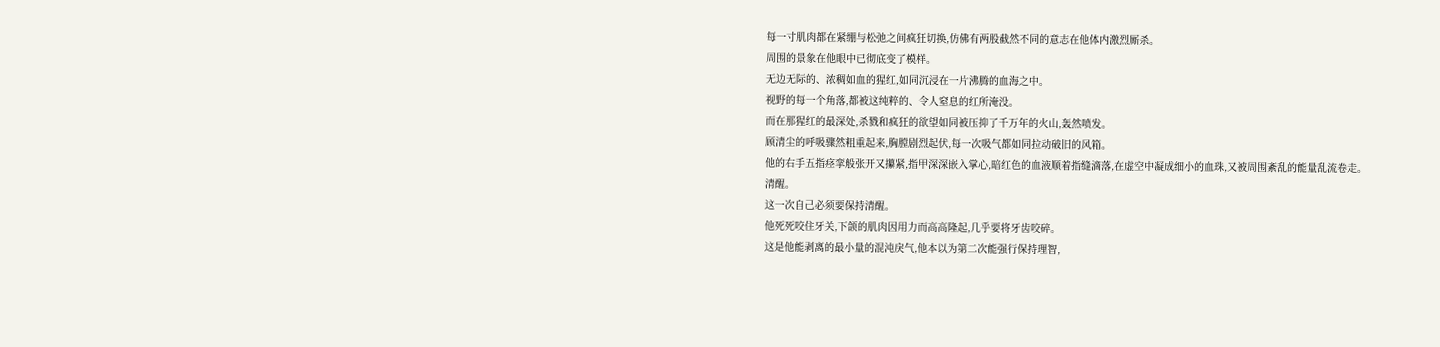每一寸肌肉都在紧绷与松弛之间疯狂切换,仿佛有两股截然不同的意志在他体内激烈厮杀。
周围的景象在他眼中已彻底变了模样。
无边无际的、浓稠如血的猩红,如同沉浸在一片沸腾的血海之中。
视野的每一个角落,都被这纯粹的、令人窒息的红所淹没。
而在那猩红的最深处,杀戮和疯狂的欲望如同被压抑了千万年的火山,轰然喷发。
顾清尘的呼吸骤然粗重起来,胸膛剧烈起伏,每一次吸气都如同拉动破旧的风箱。
他的右手五指痉挛般张开又攥紧,指甲深深嵌入掌心,暗红色的血液顺着指缝滴落,在虚空中凝成细小的血珠,又被周围紊乱的能量乱流卷走。
清醒。
这一次自己必须要保持清醒。
他死死咬住牙关,下颌的肌肉因用力而高高隆起,几乎要将牙齿咬碎。
这是他能剥离的最小量的混沌戾气,他本以为第二次能强行保持理智,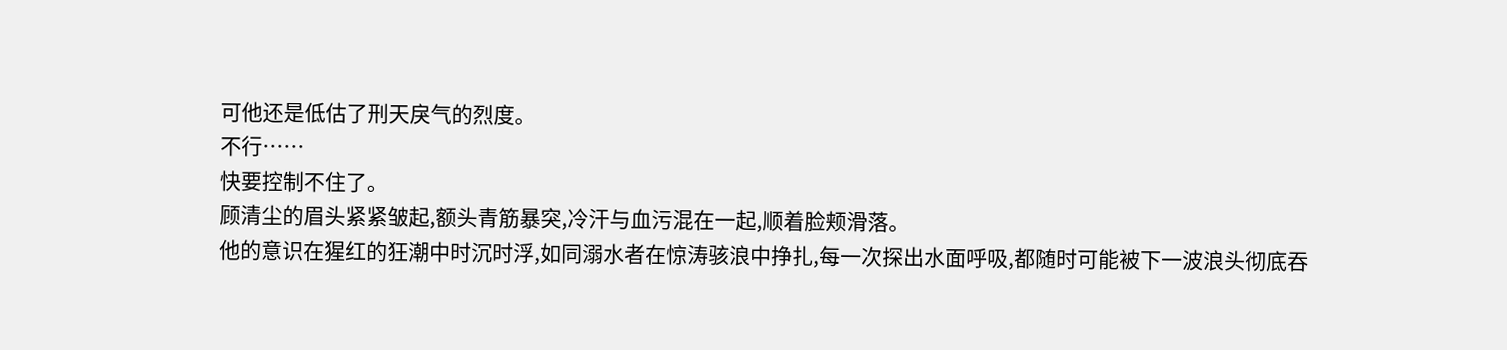可他还是低估了刑天戾气的烈度。
不行……
快要控制不住了。
顾清尘的眉头紧紧皱起,额头青筋暴突,冷汗与血污混在一起,顺着脸颊滑落。
他的意识在猩红的狂潮中时沉时浮,如同溺水者在惊涛骇浪中挣扎,每一次探出水面呼吸,都随时可能被下一波浪头彻底吞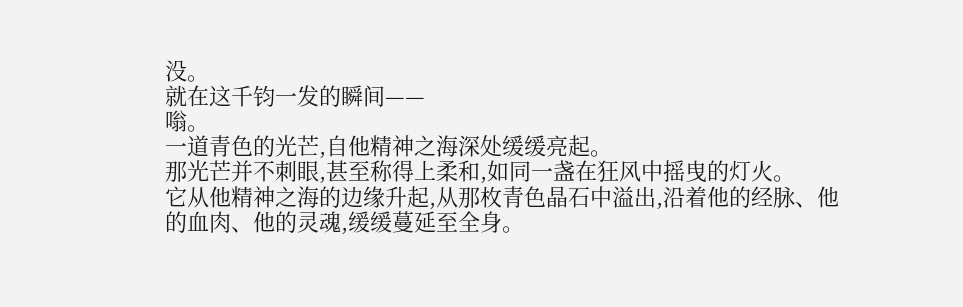没。
就在这千钧一发的瞬间——
嗡。
一道青色的光芒,自他精神之海深处缓缓亮起。
那光芒并不刺眼,甚至称得上柔和,如同一盏在狂风中摇曳的灯火。
它从他精神之海的边缘升起,从那枚青色晶石中溢出,沿着他的经脉、他的血肉、他的灵魂,缓缓蔓延至全身。